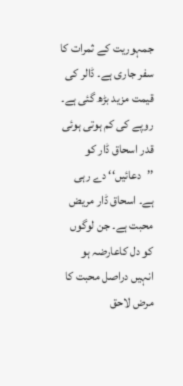جمہوریت کے ثمرات کا سفر جاری ہے۔ ڈالر کی قیمت مزید بڑھ گئی ہے۔ روپے کی کم ہوتی ہوئی قدر اسحاق ڈار کو ’’دعائیں‘‘ دے رہی ہے۔ اسحاق ڈار مریض محبت ہے۔ جن لوگوں کو دل کاعارضہ ہو انہیں دراصل محبت کا مرض لاحق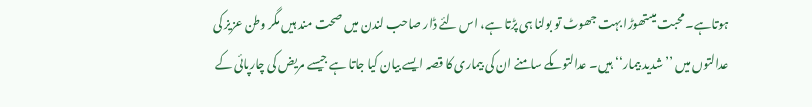ہوتاہے۔ محبت میںتھوڑا بہت جھوٹ تو بولنا ہی پڑتا ہے، اس لئے ڈار صاحب لندن میں صحت مند ہیں مگر وطن عزیز کی عدالتوں میں ’’شدید بیمار‘‘ ہیں۔ عدالتوںکے سامنے ان کی بیماری کا قصہ ایسے بیان کیا جاتا ہے جیسے مریض کی چارپائی کے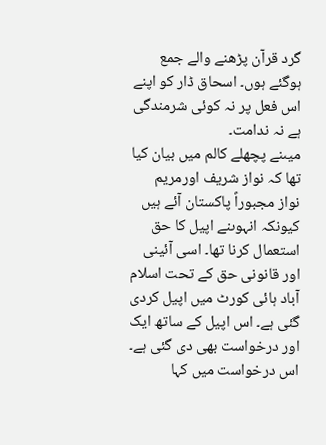گرد قرآن پڑھنے والے جمع ہوگئے ہوں۔ اسحاق ڈار کو اپنے اس فعل پر نہ کوئی شرمندگی ہے نہ ندامت۔
میںنے پچھلے کالم میں بیان کیا تھا کہ نواز شریف اورمریم نواز مجبوراً پاکستان آئے ہیں کیونکہ انہوںنے اپیل کا حق استعمال کرنا تھا۔ اسی آئینی اور قانونی حق کے تحت اسلام آباد ہائی کورٹ میں اپیل کردی گئی ہے۔ اس اپیل کے ساتھ ایک اور درخواست بھی دی گئی ہے۔ اس درخواست میں کہا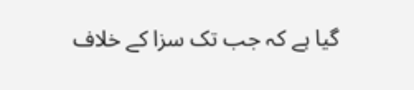گیا ہے کہ جب تک سزا کے خلاف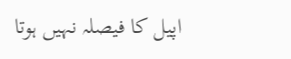اپیل کا فیصلہ نہیں ہوتا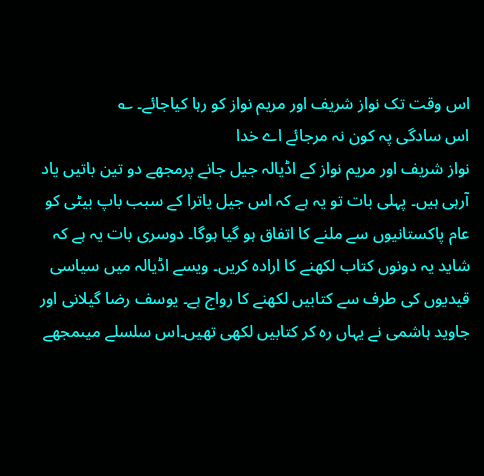اس وقت تک نواز شریف اور مریم نواز کو رہا کیاجائے۔ ؎
اس سادگی پہ کون نہ مرجائے اے خدا
نواز شریف اور مریم نواز کے اڈیالہ جیل جانے پرمجھے دو تین باتیں یاد آرہی ہیں۔ پہلی بات تو یہ ہے کہ اس جیل یاترا کے سبب باپ بیٹی کو عام پاکستانیوں سے ملنے کا اتفاق ہو گیا ہوگا۔ دوسری بات یہ ہے کہ شاید یہ دونوں کتاب لکھنے کا ارادہ کریں۔ ویسے اڈیالہ میں سیاسی قیدیوں کی طرف سے کتابیں لکھنے کا رواج ہے۔ یوسف رضا گیلانی اور جاوید ہاشمی نے یہاں رہ کر کتابیں لکھی تھیں۔اس سلسلے میںمجھے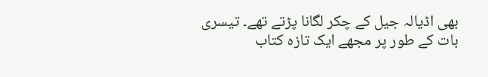بھی اڈیالہ جیل کے چکر لگانا پڑتے تھے۔ تیسری بات کے طور پر مجھے ایک تازہ کتاب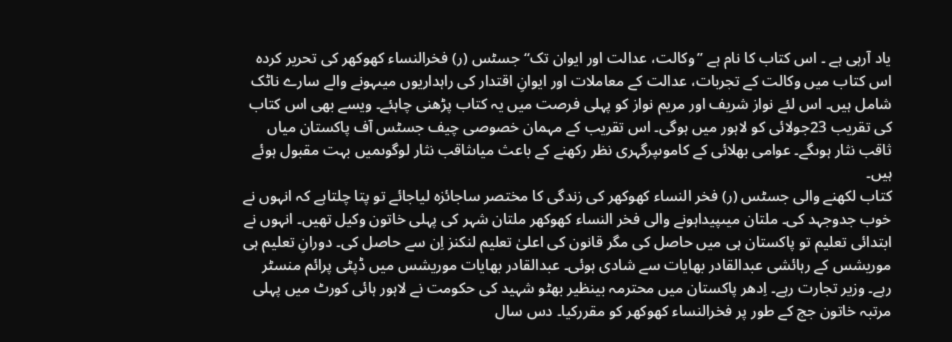یاد آرہی ہے ۔ اس کتاب کا نام ہے ’’وکالت، عدالت اور ایوان تک‘‘ جسٹس (ر) فخرالنساء کھوکھر کی تحریر کردہ اس کتاب میں وکالت کے تجربات، عدالت کے معاملات اور ایوانِ اقتدار کی راہداریوں میںہونے والے سارے ناٹک شامل ہیں۔ اس لئے نواز شریف اور مریم نواز کو پہلی فرصت میں یہ کتاب پڑھنی چاہئے۔ ویسے بھی اس کتاب کی تقریب 23جولائی کو لاہور میں ہوگی۔ اس تقریب کے مہمان خصوصی چیف جسٹس آف پاکستان میاں ثاقب نثار ہوںگے۔ عوامی بھلائی کے کاموںپرگہری نظر رکھنے کے باعث میاںثاقب نثار لوگوںمیں بہت مقبول ہوئے ہیں۔
کتاب لکھنے والی جسٹس (ر) فخر النساء کھوکھر کی زندگی کا مختصر ساجائزہ لیاجائے تو پتا چلتاہے کہ انہوں نے خوب جدوجہد کی۔ ملتان میںپیداہونے والی فخر النساء کھوکھر ملتان شہر کی پہلی خاتون وکیل تھیں۔ انہوں نے ابتدائی تعلیم تو پاکستان ہی میں حاصل کی مگر قانون کی اعلیٰ تعلیم لنکنز اِن سے حاصل کی۔ دورانِ تعلیم ہی موریشس کے رہائشی عبدالقادر بھایات سے شادی ہوئی۔ عبدالقادر بھایات موریشس میں ڈپٹی پرائم منسٹر رہے۔ وزیر تجارت رہے۔ اِدھر پاکستان میں محترمہ بینظیر بھٹو شہید کی حکومت نے لاہور ہائی کورٹ میں پہلی مرتبہ خاتون جج کے طور پر فخرالنساء کھوکھر کو مقررکیا۔ دس سال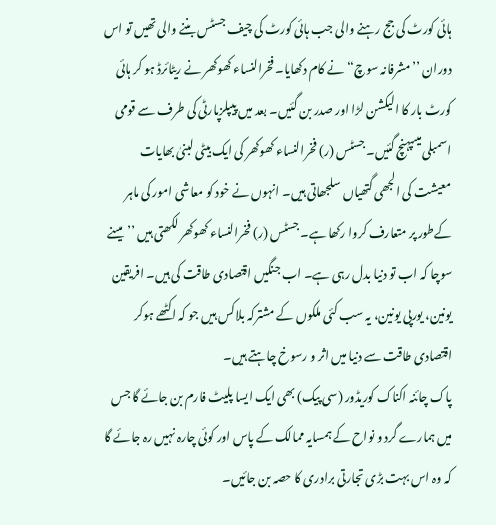ہائی کورٹ کی جج رہنے والی جب ہائی کورٹ کی چیف جسٹس بننے والی تھیں تو اس دوران ’’مشرفانہ سوچ‘‘ نے کام دکھایا۔ فخرالنساء کھوکھر نے ریٹائرڈ ہو کر ہائی کورٹ بار کا الیکشن لڑا اور صدر بن گئیں۔ بعد میں پیپلزپارٹی کی طرف سے قومی اسمبلی میںپہنچ گئیں۔ جسٹس (ر) فخرالنساء کھوکھر کی ایک بیٹی لبنیٰ بھایات معیشت کی الجھی گتھیاں سلجھاتی ہیں۔ انہوں نے خود کو معاشی امور کی ماہر کےطور پر متعارف کروا رکھا ہے۔ جسٹس (ر) فخرالنساء کھوکھر لکھتی ہیں ’’میںنے سوچا کہ اب تو دنیا بدل رہی ہے۔ اب جنگیں اقتصادی طاقت کی ہیں۔ افریقین یونین، یورپی یونین، یہ سب کئی ملکوں کے مشترکہ بلاکس ہیں جو کہ اکٹھے ہوکر اقتصادی طاقت سے دنیا میں اثر و رسوخ چاہتے ہیں۔
پاک چائنہ اکناک کوریڈور (سی پیک) بھی ایک ایسا پلیٹ فارم بن جائے گا جس میں ہمارے گرد و نواح کے ہمسایہ ممالک کے پاس اور کوئی چارہ نہیں رہ جائے گا کہ وہ اس بہت بڑی تجارتی برادری کا حصہ بن جائیں۔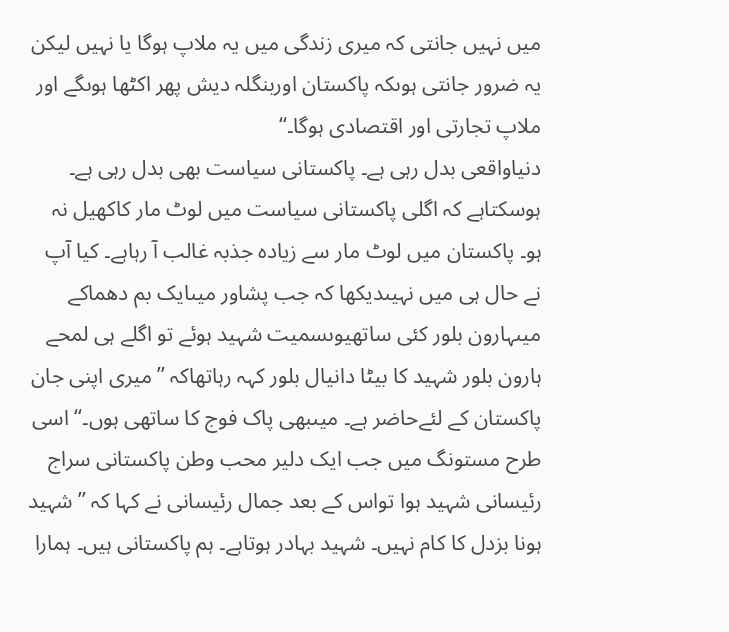میں نہیں جانتی کہ میری زندگی میں یہ ملاپ ہوگا یا نہیں لیکن یہ ضرور جانتی ہوںکہ پاکستان اوربنگلہ دیش پھر اکٹھا ہوںگے اور ملاپ تجارتی اور اقتصادی ہوگا۔‘‘
دنیاواقعی بدل رہی ہے۔ پاکستانی سیاست بھی بدل رہی ہے۔ ہوسکتاہے کہ اگلی پاکستانی سیاست میں لوٹ مار کاکھیل نہ ہو۔ پاکستان میں لوٹ مار سے زیادہ جذبہ غالب آ رہاہے۔ کیا آپ نے حال ہی میں نہیںدیکھا کہ جب پشاور میںایک بم دھماکے میںہارون بلور کئی ساتھیوںسمیت شہید ہوئے تو اگلے ہی لمحے ہارون بلور شہید کا بیٹا دانیال بلور کہہ رہاتھاکہ ’’میری اپنی جان پاکستان کے لئےحاضر ہے۔ میںبھی پاک فوج کا ساتھی ہوں۔‘‘ اسی طرح مستونگ میں جب ایک دلیر محب وطن پاکستانی سراج رئیسانی شہید ہوا تواس کے بعد جمال رئیسانی نے کہا کہ ’’شہید ہونا بزدل کا کام نہیں۔ شہید بہادر ہوتاہے۔ ہم پاکستانی ہیں۔ ہمارا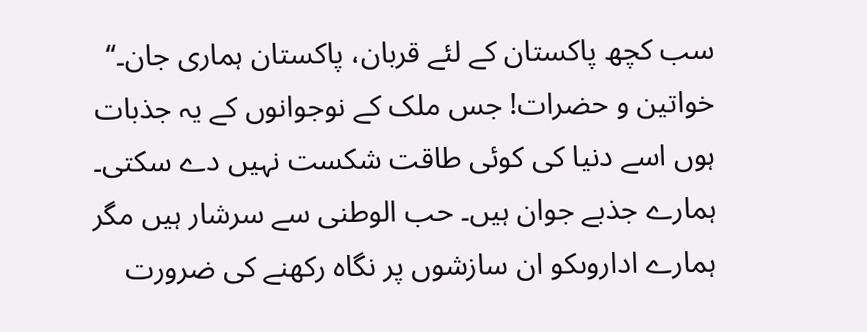سب کچھ پاکستان کے لئے قربان، پاکستان ہماری جان۔‘‘
خواتین و حضرات! جس ملک کے نوجوانوں کے یہ جذبات ہوں اسے دنیا کی کوئی طاقت شکست نہیں دے سکتی۔ ہمارے جذبے جوان ہیں۔ حب الوطنی سے سرشار ہیں مگر ہمارے اداروںکو ان سازشوں پر نگاہ رکھنے کی ضرورت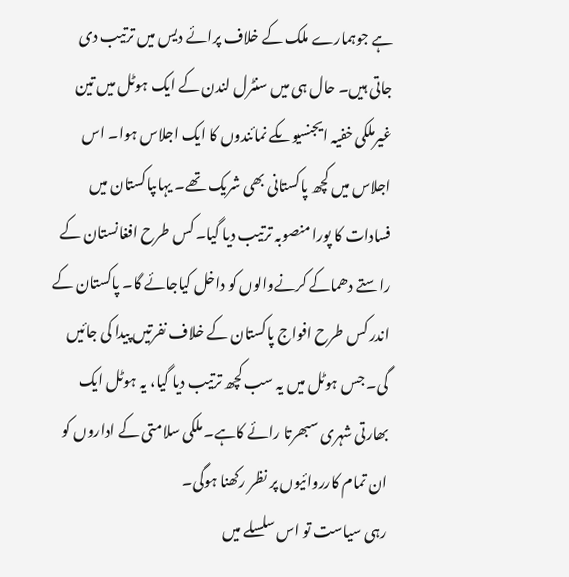ہے جوہمارے ملک کے خلاف پرائے دیس میں ترتیب دی جاتی ہیں۔ حال ہی میں سنٹرل لندن کے ایک ہوٹل میں تین غیرملکی خفیہ ایجنسیوںکے نمائندوں کا ایک اجلاس ہوا۔ اس اجلاس میں کچھ پاکستانی بھی شریک تھے۔ یہاںپاکستان میں فسادات کا پورا منصوبہ ترتیب دیا گیا۔ کس طرح افغانستان کے راستے دھماکے کرنےوالوں کو داخل کیاجائے گا۔ پاکستان کے اندر کس طرح افواج پاکستان کے خلاف نفرتیں پیدا کی جائیں گی۔ جس ہوٹل میں یہ سب کچھ ترتیب دیا گیا، یہ ہوٹل ایک بھارتی شہری سبھرتا رائے کاہے۔ ملکی سلامتی کے اداروں کو ان تمام کارروائیوں پر نظر رکھنا ہوگی۔
رہی سیاست تو اس سلسلے میں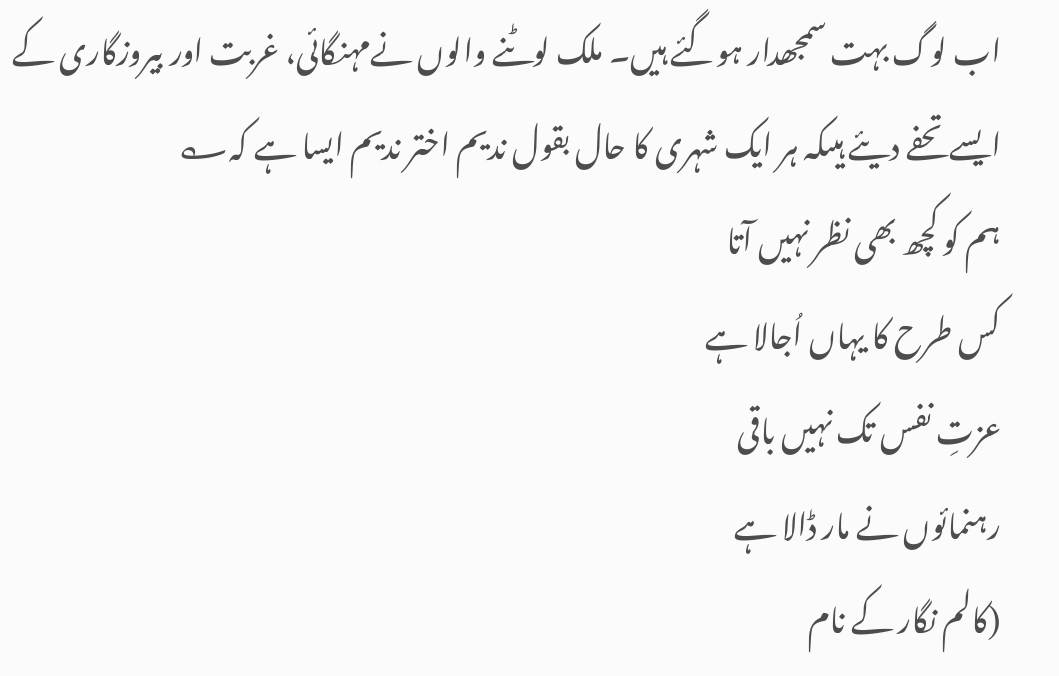اب لوگ بہت سمجھدار ہوگئے ہیں۔ ملک لوٹنے والوں نےمہنگائی، غربت اور بیروزگاری کے ایسے تحفے دیئے ہیںکہ ہر ایک شہری کا حال بقول ندیم اختر ندیم ایسا ہے کہ؎
ہم کو کچھ بھی نظر نہیں آتا
کس طرح کا یہاں اُجالا ہے
عزتِ نفس تک نہیں باقی
رہنمائوں نے مار ڈالا ہے
(کالم نگار کے نام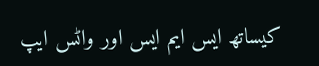کیساتھ ایس ایم ایس اور واٹس ایپ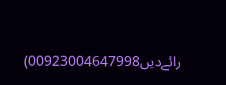رائےدیں00923004647998)